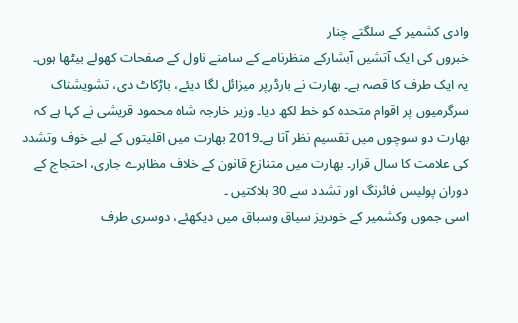وادی کشمیر کے سلگتے چنار
خبروں کی ایک آتشیں آبشارکے منظرنامے کے سامنے ناول کے صفحات کھولے بیٹھا ہوں۔
یہ ایک طرف کا قصہ ہے۔ بھارت نے بارڈرپر میزائل لگا دیئے، باڑکاٹ دی، تشویشناک سرگرمیوں پر اقوام متحدہ کو خط لکھ دیا۔ وزیر خارجہ شاہ محمود قریشی نے کہا ہے کہ بھارت دو سوچوں میں تقسیم نظر آتا ہے۔2019 بھارت میں اقلیتوں کے لیے خوف وتشدد کی علامت کا سال قرار۔ بھارت میں متنازع قانون کے خلاف مظاہرے جاری، احتجاج کے دوران پولیس فائرنگ اور تشدد سے 30 ہلاکتیں ۔
اسی جموں وکشمیر کے خوںریز سیاق وسباق میں دیکھئے، دوسری طرف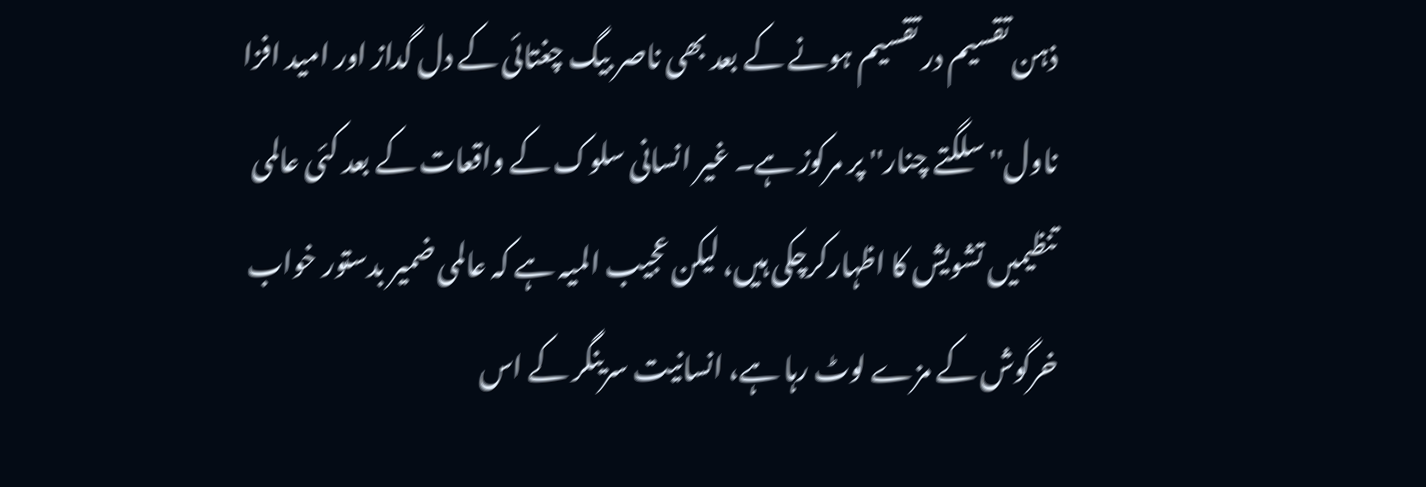ذہن تقسیم در تقسیم ہونے کے بعد بھی ناصر بیگ چغتائی کے دل گداز اور امید افزا ناول'' سلگتے چنار'' پر مرکوز ہے۔ غیر انسانی سلوک کے واقعات کے بعد کئی عالمی تنظیمیں تشویش کا اظہارکرچکی ہیں، لیکن عجیب المیہ ہے کہ عالمی ضمیر بدستور خواب خرگوش کے مزے لوٹ رہا ہے، انسانیت سرینگر کے اس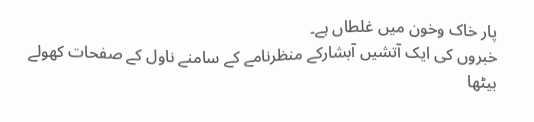پار خاک وخون میں غلطاں ہے۔
خبروں کی ایک آتشیں آبشارکے منظرنامے کے سامنے ناول کے صفحات کھولے بیٹھا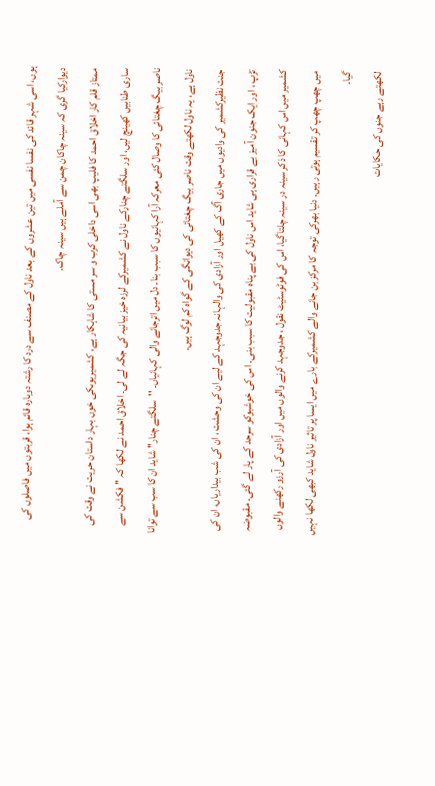ہوں، اسی شہر قائد کی نفسا نفسی میں تین عشروں کے بعد ناول کے مصنف سے درد کا رشتہ دوبارہ قائم ہوا، قربتوں میں فاصلوں کی دیوارکیا گری کہ سینہ چاکان چمن سے آملے ہیں سینہ چاک۔
ممتاز قلم کار اخلاق احمد کا فلیپ بھی اسی داخلی کرب و سر مستی کا شاہکار ہے، کشمیریوںکی خوں بہار داستان حریت نے وقت کی ساری طنابیں کھینچ لیں، اور سلگتے چنارکے ناول نے کشمیرکے لرزہ خیز بیانیہ کی جگہ لے لی۔ اخلاق احمد نے لکھا کہ '' فکشن سے ناصر بیگ چغتائی کا وصال کئی معرکہ آرا کہانیوں کا سبب بنا۔ دل میں اترجانے والی کہانیاں۔ ''سلگتے چنار'' شاید ان کا سب سے توانا ناول ہے، یہ ناول لکھتے وقت ناصر بیگ چغتائی کی دیوانگی کے گواہ کم لوگ ہیں۔
جنت نظیرکشمیر کی وادیوں میں جاری آگ کے کھیل اور آزادی کی والہانہ جدوجہد کے لیے ان کی وحشت ، ان کی شب بیداریاں، ان کی تڑپ ، اور ایک جنون آمیز بے قراری ہی شاید اس ناول کی بے پناہ مقبولیت کا سبب بنی۔ اس کی خوشبوکو سرحد کے پار لے گئی۔ مقبوضہ کشمیر میں اس کہانی کا ذکر سینہ در سینہ چلتاگیا، اس کی فوٹوسٹیٹ نقول ، جدوجہد کرنے والوں میں اور آزادی کی آرزو رکھنے والوں میں چھپ چھپ کر تقسیم ہوتی رہیں۔ دنیا بھرکی توجہ کا مرکز بن جانے والے کشمیرکے بارے میں ایسا پر تاثیر ناول شاید کبھی لکھا نہیں گیا۔
لکھتے رہے جنوں کی حکایات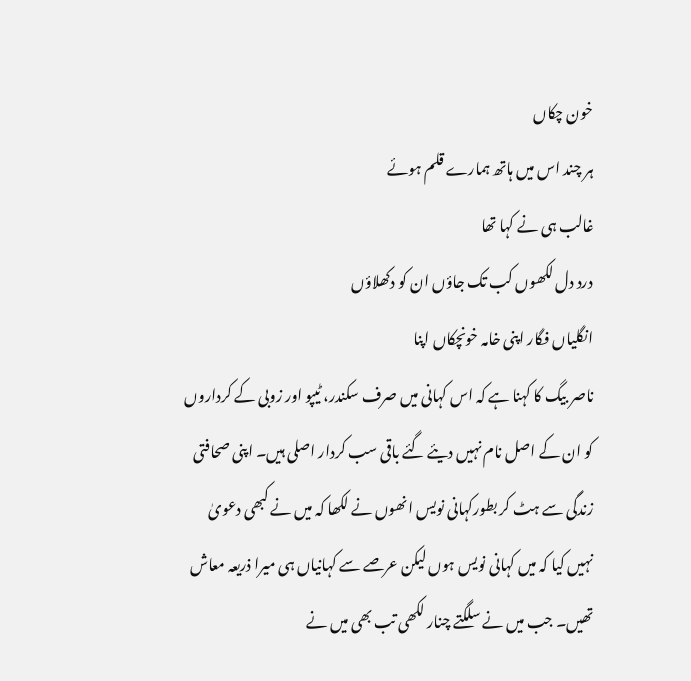خون چکاں
ہر چند اس میں ہاتھ ہمارے قلم ہوئے
غالب ہی نے کہا تھا
درد دل لکھوں کب تک جاؤں ان کو دکھلاؤں
انگلیاں فگار اپنی خامہ خونچکاں اپنا
ناصر بیگ کا کہنا ہے کہ اس کہانی میں صرف سکندر، ٹیپو اور زوبی کے کرداروں کو ان کے اصل نام نہیں دیئے گئے باقی سب کردار اصلی ہیں۔ اپنی صحافتی زندگی سے ہٹ کر بطورکہانی نویس انھوں نے لکھا کہ میں نے کبھی دعویٰ نہیں کیا کہ میں کہانی نویس ہوں لیکن عرصے سے کہانیاں ہی میرا ذریعہ معاش تھیں۔ جب میں نے سلگتے چنار لکھی تب بھی میں نے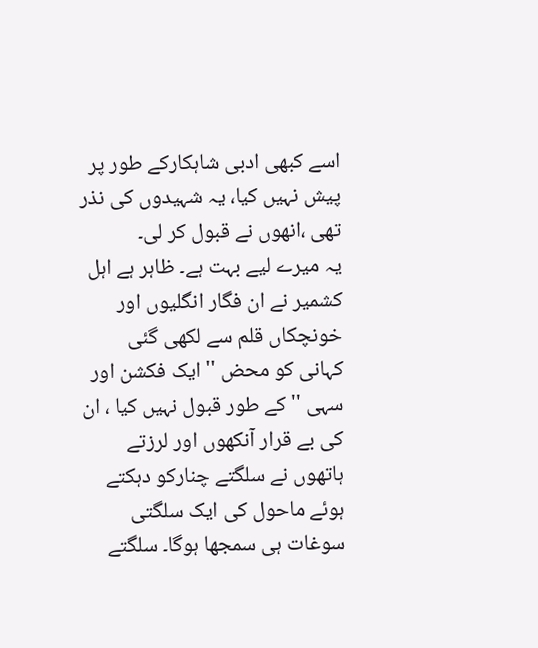اسے کبھی ادبی شاہکارکے طور پر پیش نہیں کیا، یہ شہیدوں کی نذر تھی ،انھوں نے قبول کر لی۔
یہ میرے لیے بہت ہے۔ ظاہر ہے اہل کشمیر نے ان فگار انگلیوں اور خونچکاں قلم سے لکھی گئی کہانی کو محض '' ایک فکشن اور سہی '' کے طور قبول نہیں کیا ، ان کی بے قرار آنکھوں اور لرزتے ہاتھوں نے سلگتے چنارکو دہکتے ہوئے ماحول کی ایک سلگتی سوغات ہی سمجھا ہوگا۔ سلگتے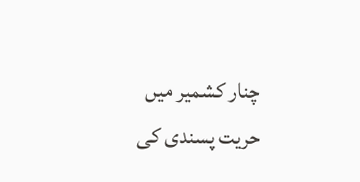چنار کشمیر میں حریت پسندی کی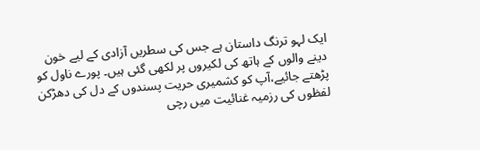ایک لہو ترنگ داستان ہے جس کی سطریں آزادی کے لیے خون دینے والوں کے ہاتھ کی لکیروں پر لکھی گئی ہیں۔ پورے ناول کو پڑھتے جائیے،آپ کو کشمیری حریت پسندوں کے دل کی دھڑکن لفظوں کی رزمیہ غنائیت میں رچی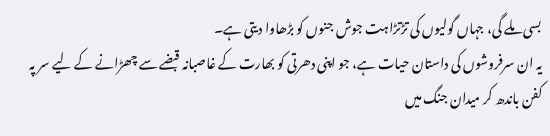بسی ملے گی، جہاں گولیوں کی تڑتڑاہت جوش جنوں کو بڑھاوا دیتی ہے۔
یہ ان سرفروشوں کی داستان حیات ہے، جو اپنی دھرتی کو بھارت کے غاصبانہ قبضے سے چھڑانے کے لیے سر پہ کفن باندھ کر میدان جنگ میں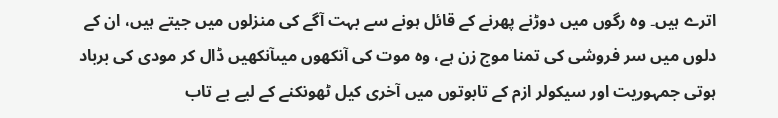اترے ہیں۔ وہ رگوں میں دوڑنے پھرنے کے قائل ہونے سے بہت آگے کی منزلوں میں جیتے ہیں، ان کے دلوں میں سر فروشی کی تمنا موج زن ہے، وہ موت کی آنکھوں میںآنکھیں ڈال کر مودی کی برباد ہوتی جمہوریت اور سیکولر ازم کے تابوتوں میں آخری کیل ٹھونکنے کے لیے بے تاب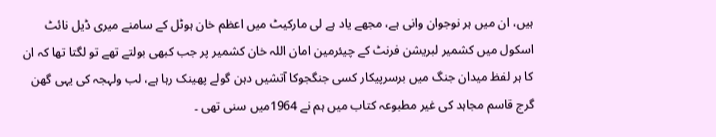ہیں، ان میں ہر نوجوان وانی ہے، مجھے یاد ہے لی مارکیٹ میں اعظم خان ہوٹل کے سامنے میری ڈیل نائٹ اسکول میں کشمیر لبریشن فرنٹ کے چیئرمین امان اللہ خان کشمیر پر جب کبھی بولتے تھے تو لگتا تھا کہ ان کا ہر لفظ میدان جنگ میں برسرپیکار کسی جنگجوکا آتشیں دہن گولے پھینک رہا ہے، لب ولہجہ کی یہی گھن گرج قاسم مجاہد کی غیر مطبوعہ کتاب میں ہم نے 1964میں سنی تھی ۔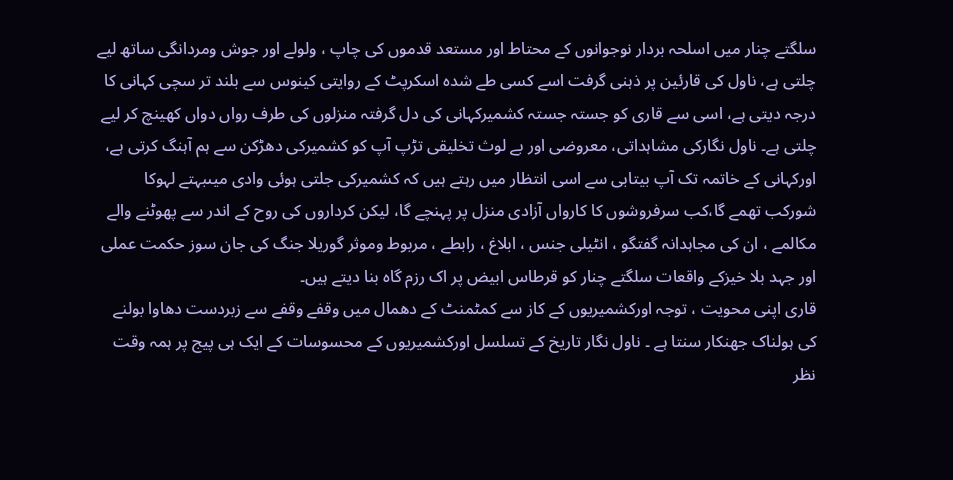سلگتے چنار میں اسلحہ بردار نوجوانوں کے محتاط اور مستعد قدموں کی چاپ ، ولولے اور جوش ومردانگی ساتھ لیے چلتی ہے، ناول کی قارئین پر ذہنی گرفت اسے کسی طے شدہ اسکرپٹ کے روایتی کینوس سے بلند تر سچی کہانی کا درجہ دیتی ہے، اسی سے قاری کو جستہ جستہ کشمیرکہانی کی دل گرفتہ منزلوں کی طرف رواں دواں کھینچ کر لیے چلتی ہے۔ ناول نگارکی مشاہداتی، معروضی اور بے لوث تخلیقی تڑپ آپ کو کشمیرکی دھڑکن سے ہم آہنگ کرتی ہے، اورکہانی کے خاتمہ تک آپ بیتابی سے اسی انتظار میں رہتے ہیں کہ کشمیرکی جلتی ہوئی وادی میںبہتے لہوکا شورکب تھمے گا،کب سرفروشوں کا کارواں آزادی منزل پر پہنچے گا، لیکن کرداروں کی روح کے اندر سے پھوٹنے والے مکالمے ، ان کی مجاہدانہ گفتگو ، انٹیلی جنس ، ابلاغ ، رابطے ، مربوط وموثر گوریلا جنگ کی جان سوز حکمت عملی اور جہد بلا خیزکے واقعات سلگتے چنار کو قرطاس ابیض پر اک رزم گاہ بنا دیتے ہیں۔
قاری اپنی محویت ، توجہ اورکشمیریوں کے کاز سے کمٹمنٹ کے دھمال میں وقفے وقفے سے زبردست دھاوا بولنے کی ہولناک جھنکار سنتا ہے ۔ ناول نگار تاریخ کے تسلسل اورکشمیریوں کے محسوسات کے ایک ہی پیج پر ہمہ وقت نظر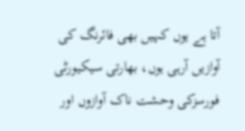آتا ہے یوں کہیں بھی فائرنگ کی آوازیں آرہی ہوں، بھارتی سیکیورٹی فورسزکی وحشت ناک آوازوں اور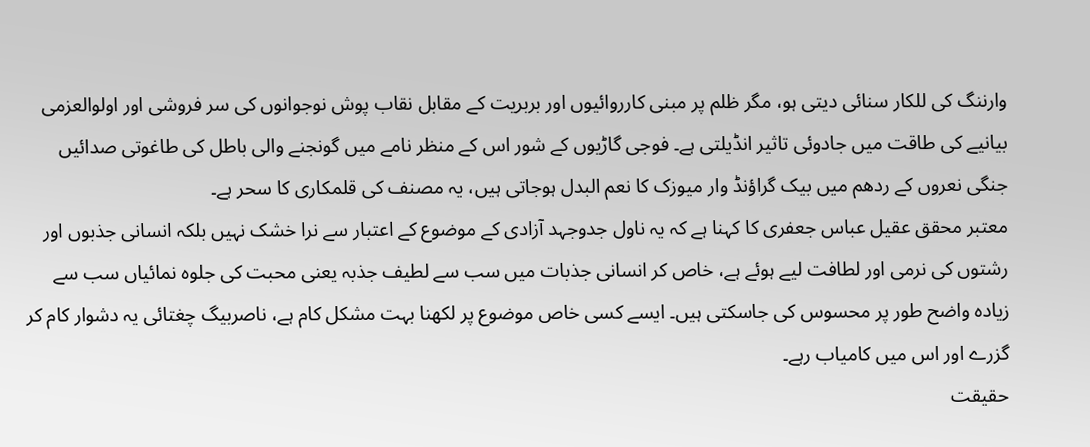وارننگ کی للکار سنائی دیتی ہو، مگر ظلم پر مبنی کارروائیوں اور بربریت کے مقابل نقاب پوش نوجوانوں کی سر فروشی اور اولوالعزمی بیانیے کی طاقت میں جادوئی تاثیر انڈیلتی ہے۔ فوجی گاڑیوں کے شور اس کے منظر نامے میں گونجنے والی باطل کی طاغوتی صدائیں جنگی نعروں کے ردھم میں بیک گراؤنڈ وار میوزک کا نعم البدل ہوجاتی ہیں، یہ مصنف کی قلمکاری کا سحر ہے۔
معتبر محقق عقیل عباس جعفری کا کہنا ہے کہ یہ ناول جدوجہد آزادی کے موضوع کے اعتبار سے نرا خشک نہیں بلکہ انسانی جذبوں اور رشتوں کی نرمی اور لطافت لیے ہوئے ہے، خاص کر انسانی جذبات میں سب سے لطیف جذبہ یعنی محبت کی جلوہ نمائیاں سب سے زیادہ واضح طور پر محسوس کی جاسکتی ہیں۔ ایسے کسی خاص موضوع پر لکھنا بہت مشکل کام ہے، ناصربیگ چغتائی یہ دشوار کام کر گزرے اور اس میں کامیاب رہے۔
حقیقت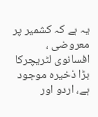یہ ہے کہ کشمیر پر معروضی ، افسانوی لٹریچرکا بڑا ذخیرہ موجود ہے، اردو اور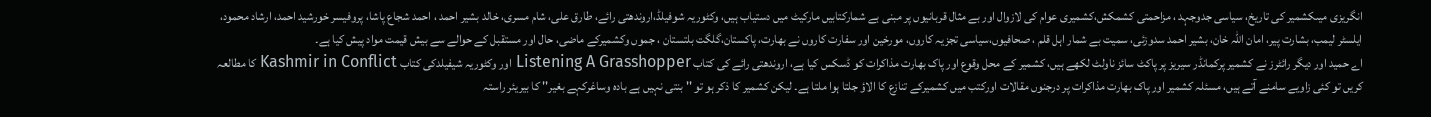انگریزی میںکشمیر کی تاریخ، سیاسی جدوجہد ، مزاحمتی کشمکش،کشمیری عوام کی لازوال اور بے مثال قربانیوں پر مبنی بے شمارکتابیں مارکیٹ میں دستیاب ہیں، وکٹوریہ شوفیلڈ،اروندھتی رائے، طارق علی، شام مسری، خالد بشیر احمد ، احمد شجاع پاشا، پروفیسر خورشید احمد، ارشاد محمود، ایلسٹر لیمب، بشارت پیر، امان اللہ خان، بشیر احمد سدوزئی، سمیت بے شمار اہل قلم ، صحافیوں،سیاسی تجزیہ کاروں، مورخین اور سفارت کاروں نے بھارت، پاکستان،گلگت بلتستان ، جموں وکشمیرکے ماضی، حال اور مستقبل کے حوالے سے بیش قیمت مواد پیش کیا ہے۔
اے حمید اور دیگر رائٹرز نے کشمیر پرکمانڈر سیریز پر پاکٹ سائز ناولٹ لکھے ہیں، کشمیر کے محل وقوع اور پاک بھارت مذاکرات کو ڈسکس کیا ہے، اروندھتی رائے کی کتاب Listening A Grasshopper اور وکٹوریہ شیفیلدکی کتاب Kashmir in Conflict کا مطالعہ کریں تو کئی زاویے سامنے آتے ہیں، مسئلہ کشمیر اور پاک بھارت مذاکرات پر درجنوں مقالات اورکتب میں کشمیرکے تنازع کا الاؤ جلتا ہوا ملتا ہے۔ لیکن کشمیر کا ذکر ہو تو '' بنتی نہیں ہے بادہ وساغرکہے بغیر'' کا بیریئر راستہ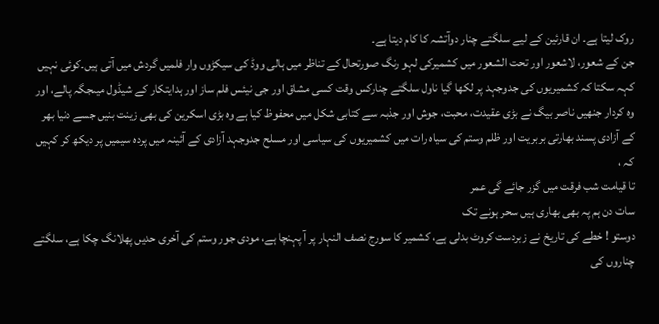روک لیتا ہے۔ ان قارئین کے لیے سلگتے چنار دوآتشہ کا کام دیتا ہے۔
جن کے شعور، لاشعور اور تحت الشعور میں کشمیرکی لہو رنگ صورتحال کے تناظر میں ہالی ووڈ کی سیکڑوں وار فلمیں گردش میں آتی ہیں۔کوئی نہیں کہہ سکتا کہ کشمیریوں کی جدوجہد پر لکھا گیا ناول سلگتے چنارکس وقت کسی مشاق اور جی نیئس فلم ساز اور ہدایتکار کے شیڈول میںجگہ پالے، اور وہ کردار جنھیں ناصر بیگ نے بڑی عقیدت، محبت، جوش اور جذبہ سے کتابی شکل میں محفوظ کیا ہے وہ بڑی اسکرین کی بھی زینت بنیں جسے دنیا بھر کے آزادی پسند بھارتی بربریت اور ظلم وستم کی سیاہ رات میں کشمیریوں کی سیاسی اور مسلح جدوجہد آزادی کے آئینہ میں پردہ سیمیں پر دیکھ کر کہیں کہ ،
تا قیامت شب فرقت میں گزر جائے گی عمر
سات دن ہم پہ بھی بھاری ہیں سحر ہونے تک
دوستو ! خطے کی تاریخ نے زبردست کروٹ بدلی ہے، کشمیر کا سورج نصف النہار پر آ پہنچا ہے، مودی جور وستم کی آخری حدیں پھلانگ چکا ہے، سلگتے چناروں کی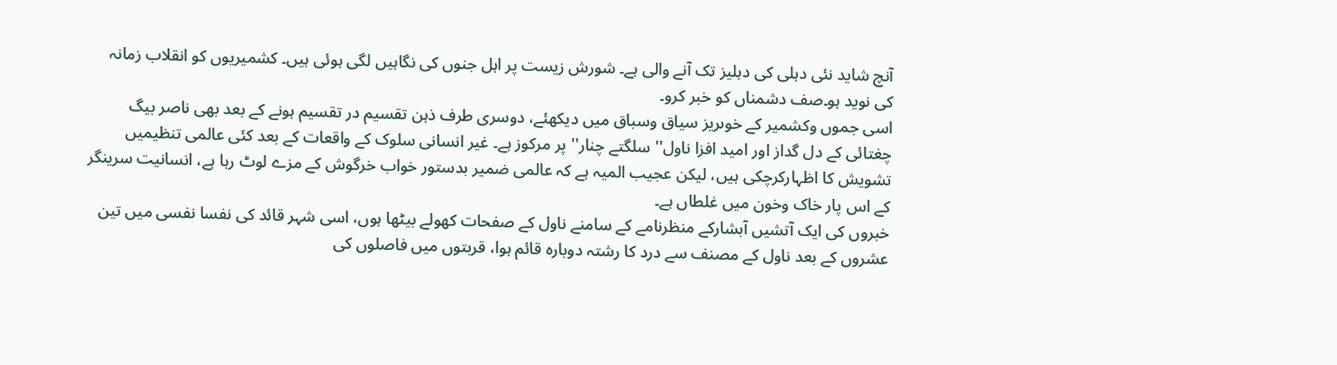آنچ شاید نئی دہلی کی دہلیز تک آنے والی ہے۔ شورش زیست پر اہل جنوں کی نگاہیں لگی ہوئی ہیں۔ کشمیریوں کو انقلاب زمانہ کی نوید ہو۔صف دشمناں کو خبر کرو۔
اسی جموں وکشمیر کے خوںریز سیاق وسباق میں دیکھئے، دوسری طرف ذہن تقسیم در تقسیم ہونے کے بعد بھی ناصر بیگ چغتائی کے دل گداز اور امید افزا ناول'' سلگتے چنار'' پر مرکوز ہے۔ غیر انسانی سلوک کے واقعات کے بعد کئی عالمی تنظیمیں تشویش کا اظہارکرچکی ہیں، لیکن عجیب المیہ ہے کہ عالمی ضمیر بدستور خواب خرگوش کے مزے لوٹ رہا ہے، انسانیت سرینگر کے اس پار خاک وخون میں غلطاں ہے۔
خبروں کی ایک آتشیں آبشارکے منظرنامے کے سامنے ناول کے صفحات کھولے بیٹھا ہوں، اسی شہر قائد کی نفسا نفسی میں تین عشروں کے بعد ناول کے مصنف سے درد کا رشتہ دوبارہ قائم ہوا، قربتوں میں فاصلوں کی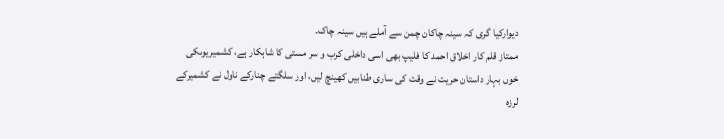دیوارکیا گری کہ سینہ چاکان چمن سے آملے ہیں سینہ چاک۔
ممتاز قلم کار اخلاق احمد کا فلیپ بھی اسی داخلی کرب و سر مستی کا شاہکار ہے، کشمیریوںکی خوں بہار داستان حریت نے وقت کی ساری طنابیں کھینچ لیں، اور سلگتے چنارکے ناول نے کشمیرکے لرزہ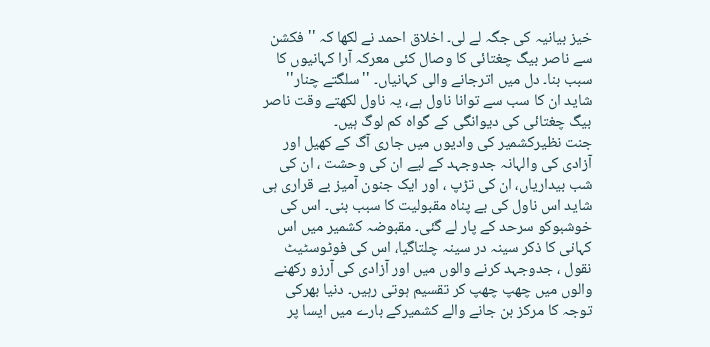خیز بیانیہ کی جگہ لے لی۔ اخلاق احمد نے لکھا کہ '' فکشن سے ناصر بیگ چغتائی کا وصال کئی معرکہ آرا کہانیوں کا سبب بنا۔ دل میں اترجانے والی کہانیاں۔ ''سلگتے چنار'' شاید ان کا سب سے توانا ناول ہے، یہ ناول لکھتے وقت ناصر بیگ چغتائی کی دیوانگی کے گواہ کم لوگ ہیں۔
جنت نظیرکشمیر کی وادیوں میں جاری آگ کے کھیل اور آزادی کی والہانہ جدوجہد کے لیے ان کی وحشت ، ان کی شب بیداریاں، ان کی تڑپ ، اور ایک جنون آمیز بے قراری ہی شاید اس ناول کی بے پناہ مقبولیت کا سبب بنی۔ اس کی خوشبوکو سرحد کے پار لے گئی۔ مقبوضہ کشمیر میں اس کہانی کا ذکر سینہ در سینہ چلتاگیا، اس کی فوٹوسٹیٹ نقول ، جدوجہد کرنے والوں میں اور آزادی کی آرزو رکھنے والوں میں چھپ چھپ کر تقسیم ہوتی رہیں۔ دنیا بھرکی توجہ کا مرکز بن جانے والے کشمیرکے بارے میں ایسا پر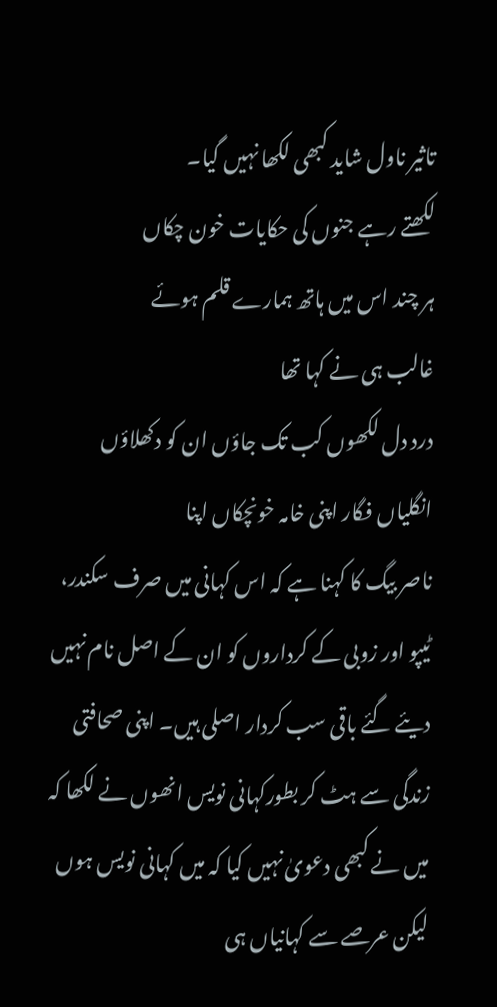تاثیر ناول شاید کبھی لکھا نہیں گیا۔
لکھتے رہے جنوں کی حکایات خون چکاں
ہر چند اس میں ہاتھ ہمارے قلم ہوئے
غالب ہی نے کہا تھا
درد دل لکھوں کب تک جاؤں ان کو دکھلاؤں
انگلیاں فگار اپنی خامہ خونچکاں اپنا
ناصر بیگ کا کہنا ہے کہ اس کہانی میں صرف سکندر، ٹیپو اور زوبی کے کرداروں کو ان کے اصل نام نہیں دیئے گئے باقی سب کردار اصلی ہیں۔ اپنی صحافتی زندگی سے ہٹ کر بطورکہانی نویس انھوں نے لکھا کہ میں نے کبھی دعویٰ نہیں کیا کہ میں کہانی نویس ہوں لیکن عرصے سے کہانیاں ہی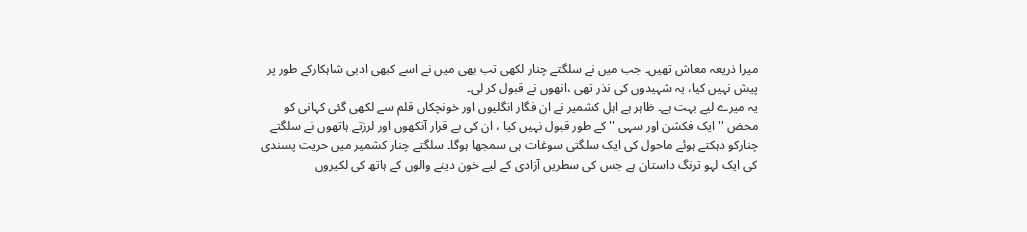میرا ذریعہ معاش تھیں۔ جب میں نے سلگتے چنار لکھی تب بھی میں نے اسے کبھی ادبی شاہکارکے طور پر پیش نہیں کیا، یہ شہیدوں کی نذر تھی ،انھوں نے قبول کر لی۔
یہ میرے لیے بہت ہے۔ ظاہر ہے اہل کشمیر نے ان فگار انگلیوں اور خونچکاں قلم سے لکھی گئی کہانی کو محض '' ایک فکشن اور سہی '' کے طور قبول نہیں کیا ، ان کی بے قرار آنکھوں اور لرزتے ہاتھوں نے سلگتے چنارکو دہکتے ہوئے ماحول کی ایک سلگتی سوغات ہی سمجھا ہوگا۔ سلگتے چنار کشمیر میں حریت پسندی کی ایک لہو ترنگ داستان ہے جس کی سطریں آزادی کے لیے خون دینے والوں کے ہاتھ کی لکیروں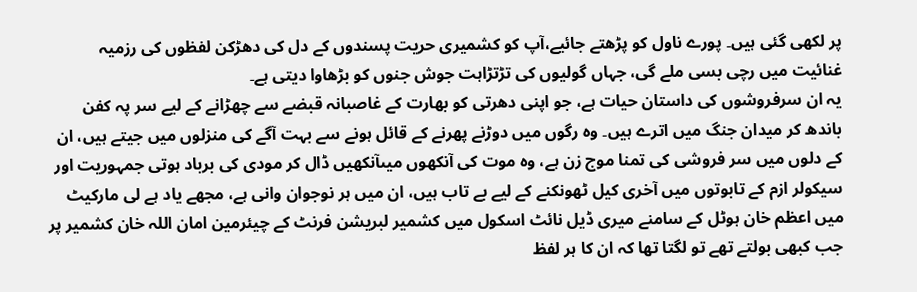پر لکھی گئی ہیں۔ پورے ناول کو پڑھتے جائیے،آپ کو کشمیری حریت پسندوں کے دل کی دھڑکن لفظوں کی رزمیہ غنائیت میں رچی بسی ملے گی، جہاں گولیوں کی تڑتڑاہت جوش جنوں کو بڑھاوا دیتی ہے۔
یہ ان سرفروشوں کی داستان حیات ہے، جو اپنی دھرتی کو بھارت کے غاصبانہ قبضے سے چھڑانے کے لیے سر پہ کفن باندھ کر میدان جنگ میں اترے ہیں۔ وہ رگوں میں دوڑنے پھرنے کے قائل ہونے سے بہت آگے کی منزلوں میں جیتے ہیں، ان کے دلوں میں سر فروشی کی تمنا موج زن ہے، وہ موت کی آنکھوں میںآنکھیں ڈال کر مودی کی برباد ہوتی جمہوریت اور سیکولر ازم کے تابوتوں میں آخری کیل ٹھونکنے کے لیے بے تاب ہیں، ان میں ہر نوجوان وانی ہے، مجھے یاد ہے لی مارکیٹ میں اعظم خان ہوٹل کے سامنے میری ڈیل نائٹ اسکول میں کشمیر لبریشن فرنٹ کے چیئرمین امان اللہ خان کشمیر پر جب کبھی بولتے تھے تو لگتا تھا کہ ان کا ہر لفظ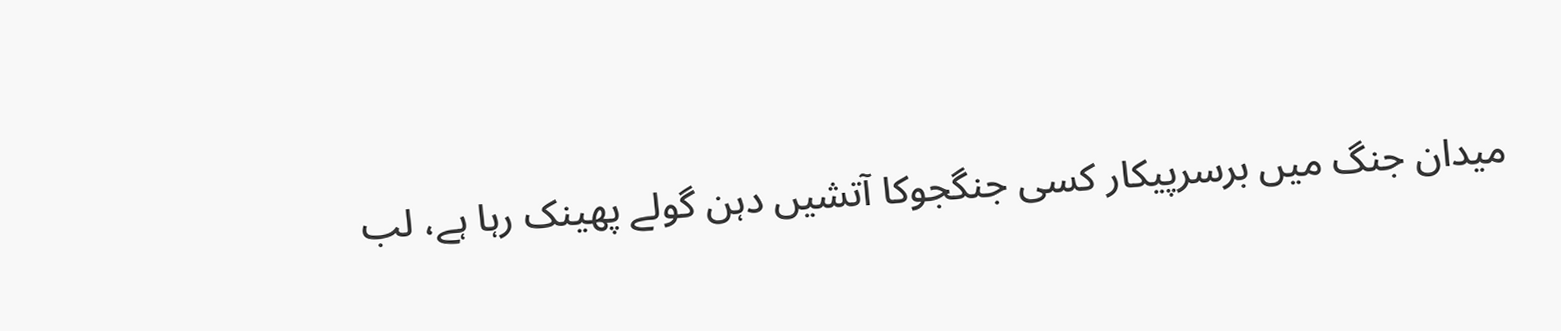میدان جنگ میں برسرپیکار کسی جنگجوکا آتشیں دہن گولے پھینک رہا ہے، لب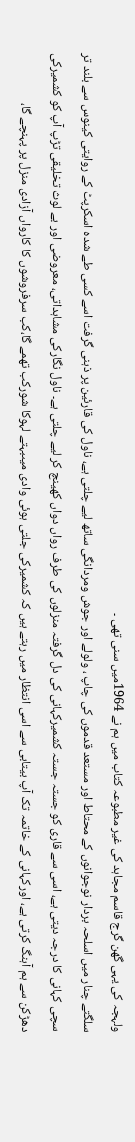ولہجہ کی یہی گھن گرج قاسم مجاہد کی غیر مطبوعہ کتاب میں ہم نے 1964میں سنی تھی ۔
سلگتے چنار میں اسلحہ بردار نوجوانوں کے محتاط اور مستعد قدموں کی چاپ ، ولولے اور جوش ومردانگی ساتھ لیے چلتی ہے، ناول کی قارئین پر ذہنی گرفت اسے کسی طے شدہ اسکرپٹ کے روایتی کینوس سے بلند تر سچی کہانی کا درجہ دیتی ہے، اسی سے قاری کو جستہ جستہ کشمیرکہانی کی دل گرفتہ منزلوں کی طرف رواں دواں کھینچ کر لیے چلتی ہے۔ ناول نگارکی مشاہداتی، معروضی اور بے لوث تخلیقی تڑپ آپ کو کشمیرکی دھڑکن سے ہم آہنگ کرتی ہے، اورکہانی کے خاتمہ تک آپ بیتابی سے اسی انتظار میں رہتے ہیں کہ کشمیرکی جلتی ہوئی وادی میںبہتے لہوکا شورکب تھمے گا،کب سرفروشوں کا کارواں آزادی منزل پر پہنچے گا،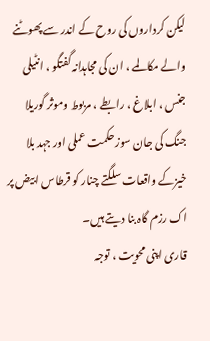لیکن کرداروں کی روح کے اندر سے پھوٹنے والے مکالمے ، ان کی مجاہدانہ گفتگو ، انٹیلی جنس ، ابلاغ ، رابطے ، مربوط وموثر گوریلا جنگ کی جان سوز حکمت عملی اور جہد بلا خیزکے واقعات سلگتے چنار کو قرطاس ابیض پر اک رزم گاہ بنا دیتے ہیں۔
قاری اپنی محویت ، توجہ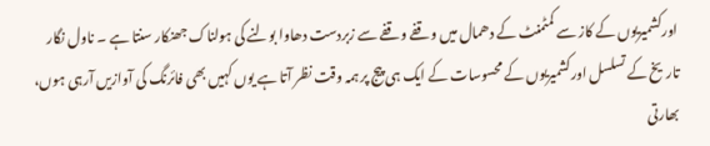اورکشمیریوں کے کاز سے کمٹمنٹ کے دھمال میں وقفے وقفے سے زبردست دھاوا بولنے کی ہولناک جھنکار سنتا ہے ۔ ناول نگار تاریخ کے تسلسل اورکشمیریوں کے محسوسات کے ایک ہی پیج پر ہمہ وقت نظر آتا ہے یوں کہیں بھی فائرنگ کی آوازیں آرہی ہوں، بھارتی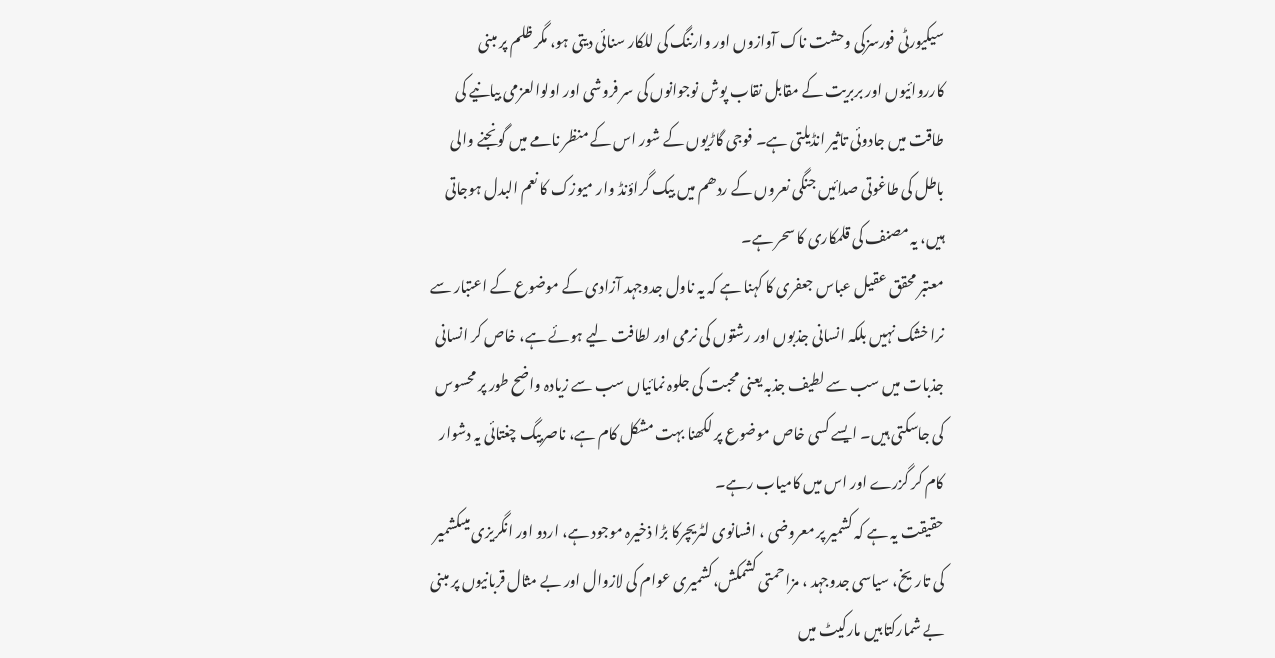سیکیورٹی فورسزکی وحشت ناک آوازوں اور وارننگ کی للکار سنائی دیتی ہو، مگر ظلم پر مبنی کارروائیوں اور بربریت کے مقابل نقاب پوش نوجوانوں کی سر فروشی اور اولوالعزمی بیانیے کی طاقت میں جادوئی تاثیر انڈیلتی ہے۔ فوجی گاڑیوں کے شور اس کے منظر نامے میں گونجنے والی باطل کی طاغوتی صدائیں جنگی نعروں کے ردھم میں بیک گراؤنڈ وار میوزک کا نعم البدل ہوجاتی ہیں، یہ مصنف کی قلمکاری کا سحر ہے۔
معتبر محقق عقیل عباس جعفری کا کہنا ہے کہ یہ ناول جدوجہد آزادی کے موضوع کے اعتبار سے نرا خشک نہیں بلکہ انسانی جذبوں اور رشتوں کی نرمی اور لطافت لیے ہوئے ہے، خاص کر انسانی جذبات میں سب سے لطیف جذبہ یعنی محبت کی جلوہ نمائیاں سب سے زیادہ واضح طور پر محسوس کی جاسکتی ہیں۔ ایسے کسی خاص موضوع پر لکھنا بہت مشکل کام ہے، ناصربیگ چغتائی یہ دشوار کام کر گزرے اور اس میں کامیاب رہے۔
حقیقت یہ ہے کہ کشمیر پر معروضی ، افسانوی لٹریچرکا بڑا ذخیرہ موجود ہے، اردو اور انگریزی میںکشمیر کی تاریخ، سیاسی جدوجہد ، مزاحمتی کشمکش،کشمیری عوام کی لازوال اور بے مثال قربانیوں پر مبنی بے شمارکتابیں مارکیٹ میں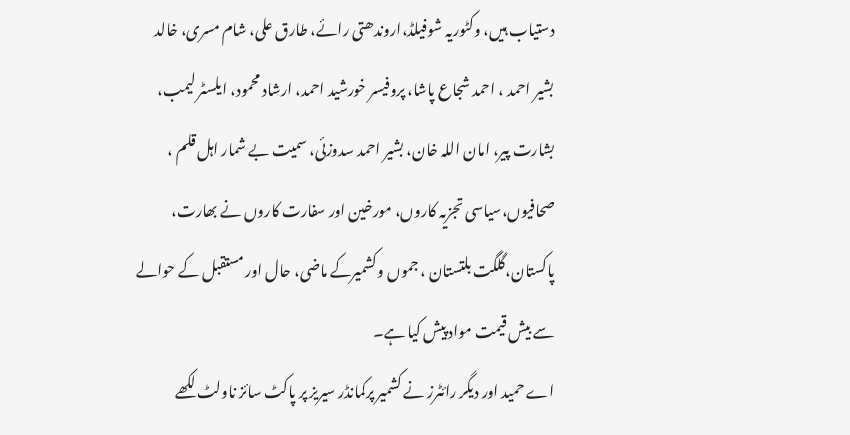دستیاب ہیں، وکٹوریہ شوفیلڈ،اروندھتی رائے، طارق علی، شام مسری، خالد بشیر احمد ، احمد شجاع پاشا، پروفیسر خورشید احمد، ارشاد محمود، ایلسٹر لیمب، بشارت پیر، امان اللہ خان، بشیر احمد سدوزئی، سمیت بے شمار اہل قلم ، صحافیوں،سیاسی تجزیہ کاروں، مورخین اور سفارت کاروں نے بھارت، پاکستان،گلگت بلتستان ، جموں وکشمیرکے ماضی، حال اور مستقبل کے حوالے سے بیش قیمت مواد پیش کیا ہے۔
اے حمید اور دیگر رائٹرز نے کشمیر پرکمانڈر سیریز پر پاکٹ سائز ناولٹ لکھے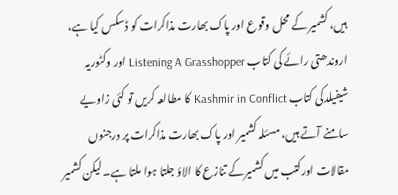ہیں، کشمیر کے محل وقوع اور پاک بھارت مذاکرات کو ڈسکس کیا ہے، اروندھتی رائے کی کتاب Listening A Grasshopper اور وکٹوریہ شیفیلدکی کتاب Kashmir in Conflict کا مطالعہ کریں تو کئی زاویے سامنے آتے ہیں، مسئلہ کشمیر اور پاک بھارت مذاکرات پر درجنوں مقالات اورکتب میں کشمیرکے تنازع کا الاؤ جلتا ہوا ملتا ہے۔ لیکن کشمیر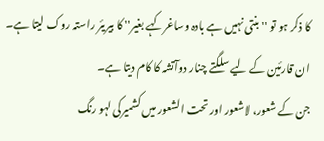کا ذکر ہو تو '' بنتی نہیں ہے بادہ وساغرکہے بغیر'' کا بیریئر راستہ روک لیتا ہے۔ ان قارئین کے لیے سلگتے چنار دوآتشہ کا کام دیتا ہے۔
جن کے شعور، لاشعور اور تحت الشعور میں کشمیرکی لہو رنگ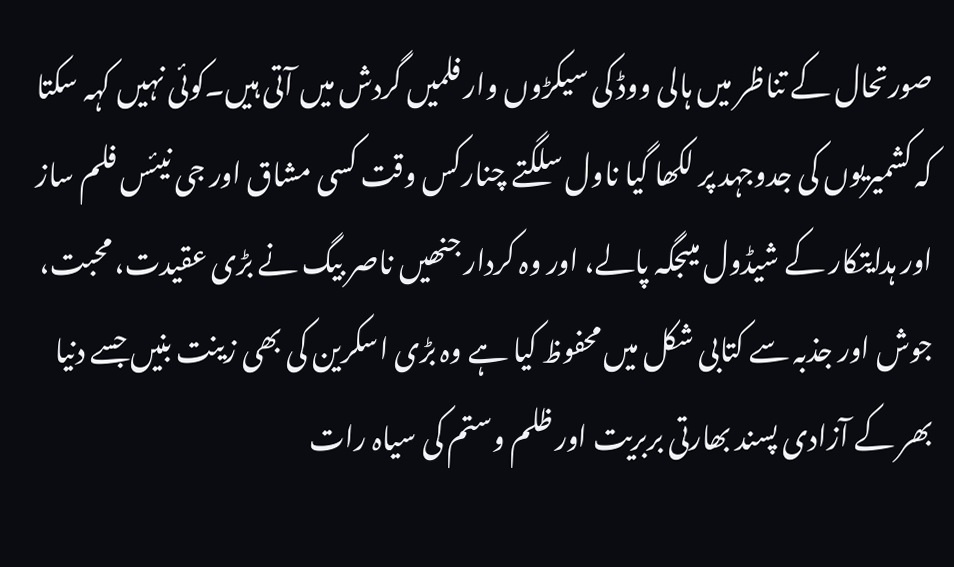صورتحال کے تناظر میں ہالی ووڈ کی سیکڑوں وار فلمیں گردش میں آتی ہیں۔کوئی نہیں کہہ سکتا کہ کشمیریوں کی جدوجہد پر لکھا گیا ناول سلگتے چنارکس وقت کسی مشاق اور جی نیئس فلم ساز اور ہدایتکار کے شیڈول میںجگہ پالے، اور وہ کردار جنھیں ناصر بیگ نے بڑی عقیدت، محبت، جوش اور جذبہ سے کتابی شکل میں محفوظ کیا ہے وہ بڑی اسکرین کی بھی زینت بنیں جسے دنیا بھر کے آزادی پسند بھارتی بربریت اور ظلم وستم کی سیاہ رات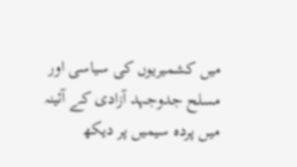میں کشمیریوں کی سیاسی اور مسلح جدوجہد آزادی کے آئینہ میں پردہ سیمیں پر دیکھ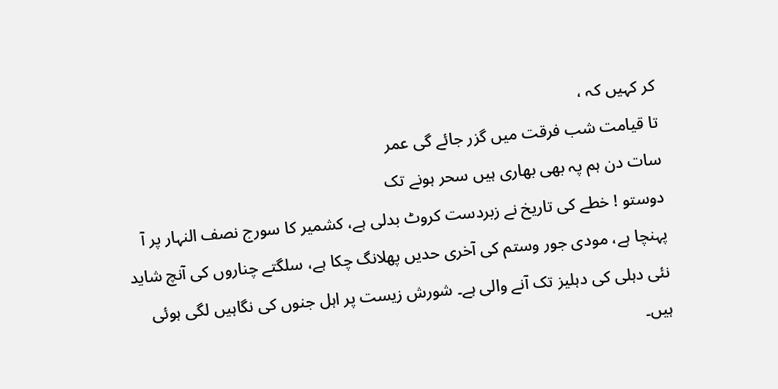کر کہیں کہ ،
تا قیامت شب فرقت میں گزر جائے گی عمر
سات دن ہم پہ بھی بھاری ہیں سحر ہونے تک
دوستو ! خطے کی تاریخ نے زبردست کروٹ بدلی ہے، کشمیر کا سورج نصف النہار پر آ پہنچا ہے، مودی جور وستم کی آخری حدیں پھلانگ چکا ہے، سلگتے چناروں کی آنچ شاید نئی دہلی کی دہلیز تک آنے والی ہے۔ شورش زیست پر اہل جنوں کی نگاہیں لگی ہوئی ہیں۔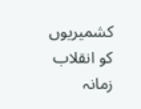کشمیریوں کو انقلاب زمانہ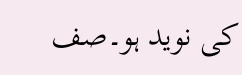کی نوید ہو۔صف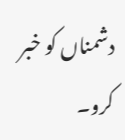دشمناں کو خبر کرو۔